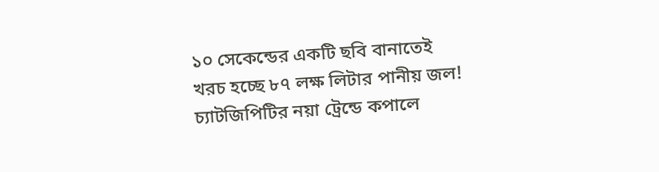১০ সেকেন্ডের একটি ছবি বানাতেই খরচ হচ্ছে ৮৭ লক্ষ লিটার পানীয় জল! চ্যাটজিপিটির নয়া ট্রেন্ডে কপালে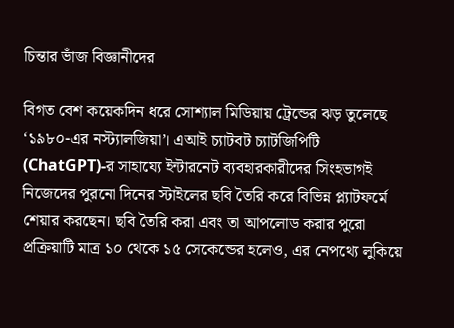চিন্তার ভাঁজ বিজ্ঞানীদের

বিগত বেশ কয়েকদিন ধরে সোশ্যাল মিডিয়ায় ট্রেন্ডের ঝড় তুলেছে ‘১৯৮০-এর নস্ট্যালজিয়া’। এআই চ্যাটবট চ্যাটজিপিটি (ChatGPT)-র সাহায্যে ইন্টারনেট ব্যবহারকারীদের সিংহভাগই নিজেদের পুরনো দিনের স্টাইলের ছবি তৈরি করে বিভিন্ন প্ল্যাটফর্মে শেয়ার করছেন। ছবি তৈরি করা এবং তা আপলোড করার পুরো প্রক্রিয়াটি মাত্র ১০ থেকে ১৫ সেকেন্ডের হলেও, এর নেপথ্যে লুকিয়ে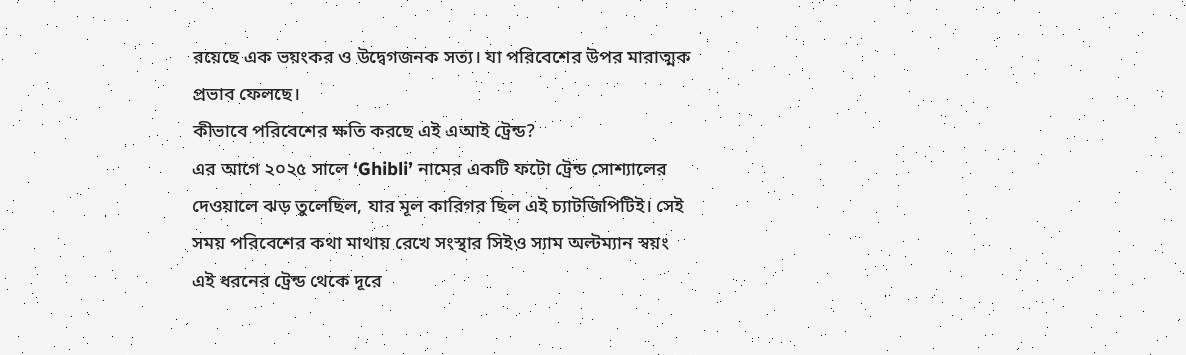রয়েছে এক ভয়ংকর ও উদ্বেগজনক সত্য। যা পরিবেশের উপর মারাত্মক প্রভাব ফেলছে।
কীভাবে পরিবেশের ক্ষতি করছে এই এআই ট্রেন্ড?
এর আগে ২০২৫ সালে ‘Ghibli’ নামের একটি ফটো ট্রেন্ড সোশ্যালের দেওয়ালে ঝড় তুলেছিল, যার মূল কারিগর ছিল এই চ্যাটজিপিটিই। সেই সময় পরিবেশের কথা মাথায় রেখে সংস্থার সিইও স্যাম অল্টম্যান স্বয়ং এই ধরনের ট্রেন্ড থেকে দূরে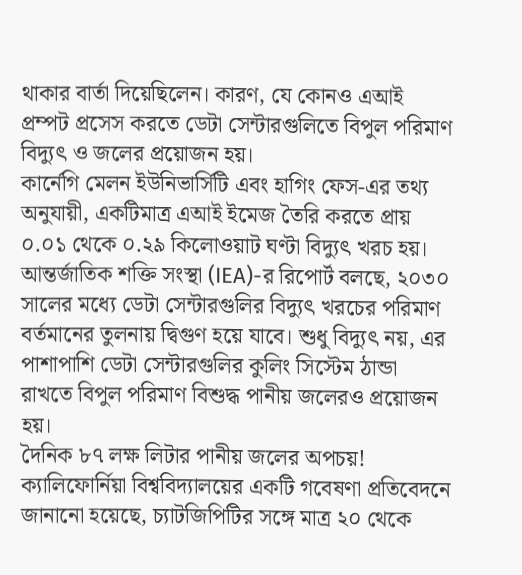থাকার বার্তা দিয়েছিলেন। কারণ, যে কোনও এআই প্রম্পট প্রসেস করতে ডেটা সেন্টারগুলিতে বিপুল পরিমাণ বিদ্যুৎ ও জলের প্রয়োজন হয়।
কার্নেগি মেলন ইউনিভার্সিটি এবং হাগিং ফেস-এর তথ্য অনুযায়ী, একটিমাত্র এআই ইমেজ তৈরি করতে প্রায় ০.০১ থেকে ০.২৯ কিলোওয়াট ঘণ্টা বিদ্যুৎ খরচ হয়। আন্তর্জাতিক শক্তি সংস্থা (IEA)-র রিপোর্ট বলছে, ২০৩০ সালের মধ্যে ডেটা সেন্টারগুলির বিদ্যুৎ খরচের পরিমাণ বর্তমানের তুলনায় দ্বিগুণ হয়ে যাবে। শুধু বিদ্যুৎ নয়, এর পাশাপাশি ডেটা সেন্টারগুলির কুলিং সিস্টেম ঠান্ডা রাখতে বিপুল পরিমাণ বিশুদ্ধ পানীয় জলেরও প্রয়োজন হয়।
দৈনিক ৮৭ লক্ষ লিটার পানীয় জলের অপচয়!
ক্যালিফোর্নিয়া বিশ্ববিদ্যালয়ের একটি গবেষণা প্রতিবেদনে জানানো হয়েছে, চ্যাটজিপিটির সঙ্গে মাত্র ২০ থেকে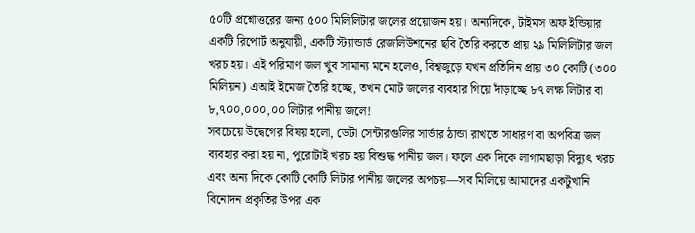৫০টি প্রশ্নোত্তরের জন্য ৫০০ মিলিলিটার জলের প্রয়োজন হয়। অন্যদিকে, টাইমস অফ ইন্ডিয়ার একটি রিপোর্ট অনুযায়ী, একটি স্ট্যান্ডার্ড রেজলিউশনের ছবি তৈরি করতে প্রায় ২৯ মিলিলিটার জল খরচ হয়। এই পরিমাণ জল খুব সামান্য মনে হলেও, বিশ্বজুড়ে যখন প্রতিদিন প্রায় ৩০ কোটি (৩০০ মিলিয়ন) এআই ইমেজ তৈরি হচ্ছে, তখন মোট জলের ব্যবহার গিয়ে দাঁড়াচ্ছে ৮৭ লক্ষ লিটার বা ৮,৭০০,০০০,০০ লিটার পানীয় জলে!
সবচেয়ে উদ্বেগের বিষয় হলো, ডেটা সেন্টারগুলির সার্ভার ঠান্ডা রাখতে সাধারণ বা অপবিত্র জল ব্যবহার করা হয় না, পুরোটাই খরচ হয় বিশুদ্ধ পানীয় জল। ফলে এক দিকে লাগামছাড়া বিদ্যুৎ খরচ এবং অন্য দিকে কোটি কোটি লিটার পানীয় জলের অপচয়—সব মিলিয়ে আমাদের একটুখানি বিনোদন প্রকৃতির উপর এক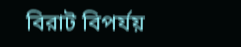বিরাট বিপর্যয়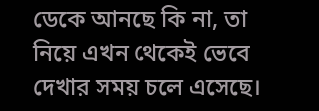ডেকে আনছে কি না, তা নিয়ে এখন থেকেই ভেবে দেখার সময় চলে এসেছে।